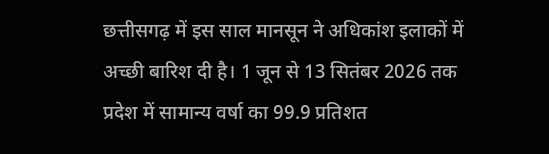छत्तीसगढ़ में इस साल मानसून ने अधिकांश इलाकों में अच्छी बारिश दी है। 1 जून से 13 सितंबर 2026 तक प्रदेश में सामान्य वर्षा का 99.9 प्रतिशत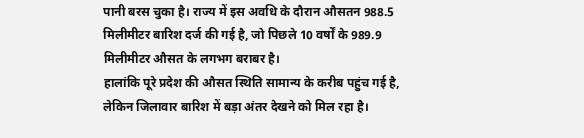पानी बरस चुका है। राज्य में इस अवधि के दौरान औसतन 988.5 मिलीमीटर बारिश दर्ज की गई है, जो पिछले 10 वर्षों के 989.9 मिलीमीटर औसत के लगभग बराबर है।
हालांकि पूरे प्रदेश की औसत स्थिति सामान्य के करीब पहुंच गई है, लेकिन जिलावार बारिश में बड़ा अंतर देखने को मिल रहा है।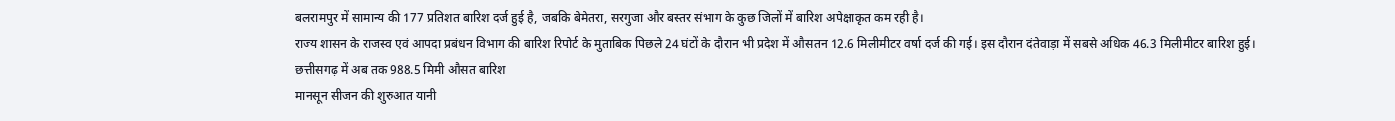बलरामपुर में सामान्य की 177 प्रतिशत बारिश दर्ज हुई है, जबकि बेमेतरा, सरगुजा और बस्तर संभाग के कुछ जिलों में बारिश अपेक्षाकृत कम रही है।
राज्य शासन के राजस्व एवं आपदा प्रबंधन विभाग की बारिश रिपोर्ट के मुताबिक पिछले 24 घंटों के दौरान भी प्रदेश में औसतन 12.6 मिलीमीटर वर्षा दर्ज की गई। इस दौरान दंतेवाड़ा में सबसे अधिक 46.3 मिलीमीटर बारिश हुई।
छत्तीसगढ़ में अब तक 988.5 मिमी औसत बारिश
मानसून सीजन की शुरुआत यानी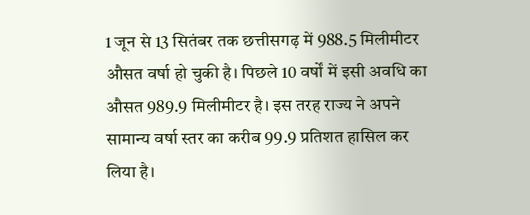1 जून से 13 सितंबर तक छत्तीसगढ़ में 988.5 मिलीमीटर औसत वर्षा हो चुकी है। पिछले 10 वर्षों में इसी अवधि का औसत 989.9 मिलीमीटर है। इस तरह राज्य ने अपने सामान्य वर्षा स्तर का करीब 99.9 प्रतिशत हासिल कर लिया है।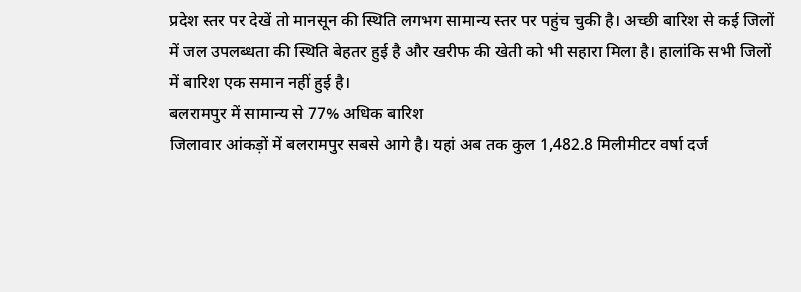प्रदेश स्तर पर देखें तो मानसून की स्थिति लगभग सामान्य स्तर पर पहुंच चुकी है। अच्छी बारिश से कई जिलों में जल उपलब्धता की स्थिति बेहतर हुई है और खरीफ की खेती को भी सहारा मिला है। हालांकि सभी जिलों में बारिश एक समान नहीं हुई है।
बलरामपुर में सामान्य से 77% अधिक बारिश
जिलावार आंकड़ों में बलरामपुर सबसे आगे है। यहां अब तक कुल 1,482.8 मिलीमीटर वर्षा दर्ज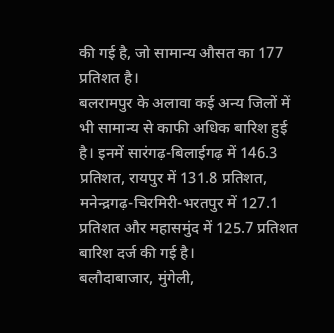की गई है, जो सामान्य औसत का 177 प्रतिशत है।
बलरामपुर के अलावा कई अन्य जिलों में भी सामान्य से काफी अधिक बारिश हुई है। इनमें सारंगढ़-बिलाईगढ़ में 146.3 प्रतिशत, रायपुर में 131.8 प्रतिशत, मनेन्द्रगढ़-चिरमिरी-भरतपुर में 127.1 प्रतिशत और महासमुंद में 125.7 प्रतिशत बारिश दर्ज की गई है।
बलौदाबाजार, मुंगेली,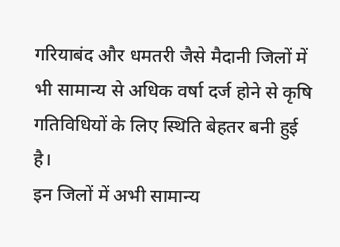गरियाबंद और धमतरी जैसे मैदानी जिलों में भी सामान्य से अधिक वर्षा दर्ज होने से कृषि गतिविधियों के लिए स्थिति बेहतर बनी हुई है।
इन जिलों में अभी सामान्य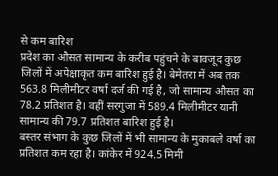से कम बारिश
प्रदेश का औसत सामान्य के करीब पहुंचने के बावजूद कुछ जिलों में अपेक्षाकृत कम बारिश हुई है। बेमेतरा में अब तक 563.8 मिलीमीटर वर्षा दर्ज की गई है, जो सामान्य औसत का 78.2 प्रतिशत है। वहीं सरगुजा में 589.4 मिलीमीटर यानी सामान्य की 79.7 प्रतिशत बारिश हुई है।
बस्तर संभाग के कुछ जिलों में भी सामान्य के मुकाबले वर्षा का प्रतिशत कम रहा है। कांकेर में 924.5 मिमी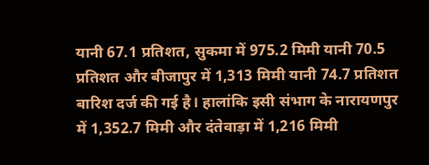यानी 67.1 प्रतिशत, सुकमा में 975.2 मिमी यानी 70.5 प्रतिशत और बीजापुर में 1,313 मिमी यानी 74.7 प्रतिशत बारिश दर्ज की गई है। हालांकि इसी संभाग के नारायणपुर में 1,352.7 मिमी और दंतेवाड़ा में 1,216 मिमी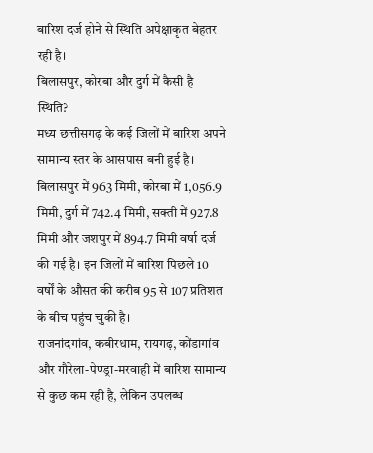बारिश दर्ज होने से स्थिति अपेक्षाकृत बेहतर रही है।
बिलासपुर, कोरबा और दुर्ग में कैसी है स्थिति?
मध्य छत्तीसगढ़ के कई जिलों में बारिश अपने सामान्य स्तर के आसपास बनी हुई है। बिलासपुर में 963 मिमी, कोरबा में 1,056.9 मिमी, दुर्ग में 742.4 मिमी, सक्ती में 927.8 मिमी और जशपुर में 894.7 मिमी वर्षा दर्ज की गई है। इन जिलों में बारिश पिछले 10 वर्षों के औसत की करीब 95 से 107 प्रतिशत के बीच पहुंच चुकी है।
राजनांदगांव, कबीरधाम, रायगढ़, कोंडागांव और गौरेला-पेण्ड्रा-मरवाही में बारिश सामान्य से कुछ कम रही है, लेकिन उपलब्ध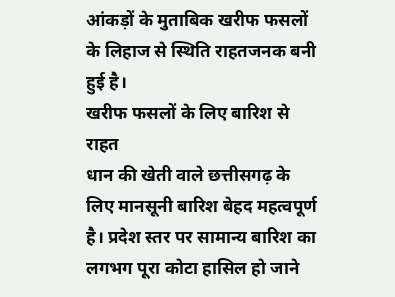आंकड़ों के मुताबिक खरीफ फसलों के लिहाज से स्थिति राहतजनक बनी हुई है।
खरीफ फसलों के लिए बारिश से राहत
धान की खेती वाले छत्तीसगढ़ के लिए मानसूनी बारिश बेहद महत्वपूर्ण है। प्रदेश स्तर पर सामान्य बारिश का लगभग पूरा कोटा हासिल हो जाने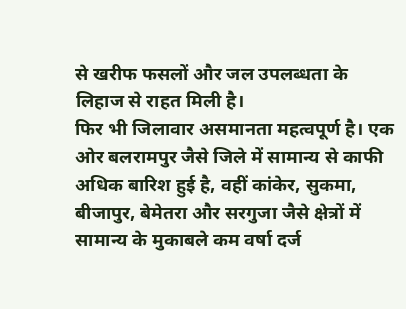से खरीफ फसलों और जल उपलब्धता के लिहाज से राहत मिली है।
फिर भी जिलावार असमानता महत्वपूर्ण है। एक ओर बलरामपुर जैसे जिले में सामान्य से काफी अधिक बारिश हुई है, वहीं कांकेर, सुकमा, बीजापुर, बेमेतरा और सरगुजा जैसे क्षेत्रों में सामान्य के मुकाबले कम वर्षा दर्ज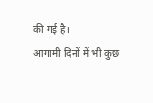की गई है।
आगामी दिनों में भी कुछ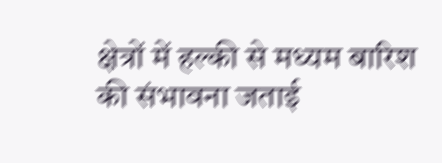क्षेत्रों में हल्की से मध्यम बारिश की संभावना जताई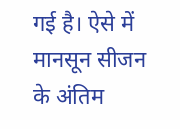गई है। ऐसे में मानसून सीजन के अंतिम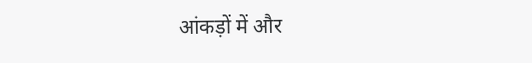आंकड़ों में और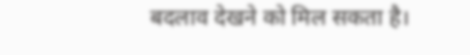बदलाव देखने को मिल सकता है।